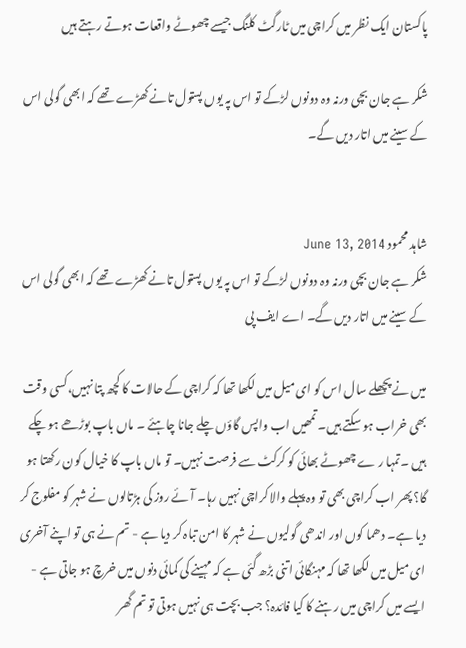پاکستان ایک نظر میں کراچی میں ٹارگٹ کلنگ جیسے چھوٹے واقعات ہوتے رہتے ہیں

شکر ہے جان بچی ورنہ وہ دونوں لڑکے تو اس پہ یوں پستول تانے کھڑے تھے کہ ابھی گولی اس کے سینے میں اتار دیں گے۔


شاہد محمود June 13, 2014
شکر ہے جان بچی ورنہ وہ دونوں لڑکے تو اس پہ یوں پستول تانے کھڑے تھے کہ ابھی گولی اس کے سینے میں اتار دیں گے۔ اے ایف پی

میں نے پچھلے سال اس کو ای میل میں لکھا تھا کہ کراچی کے حالات کا کچھ پتا نہیں،کسی وقت بھی خراب ہو سکتے ہیں۔ تمھیں اب واپس گاؤں چلے جانا چاہئے ۔ ماں باپ بوڑھے ہو چکے ہیں ۔تمہا ر ے چھوٹے بھائی کو کرکٹ سے فرصت نہیں۔ تو ماں باپ کا خیال کون رکھتا ہو گا؟ پھر اب کراچی بھی تو وہ پہلے والا کراچی نہیں رہا۔ آئے روز کی ہڑتالوں نے شہر کو مفلوج کر دیا ہے۔ دھما کوں اور اندھی گولیوں نے شہر کا امن تباہ کر دیا ہے - تم نے ہی تو اپنے آخری ای میل میں لکھا تھا کہ مہنگائی اتنی بڑھ گئی ہے کہ مہینے کی کمائی دنوں میں خرچ ہو جاتی ہے - ایسے میں کراچی میں رہنے کا کیا فائدہ؟ جب بچت ہی نہیں ہوتی تو تم گھر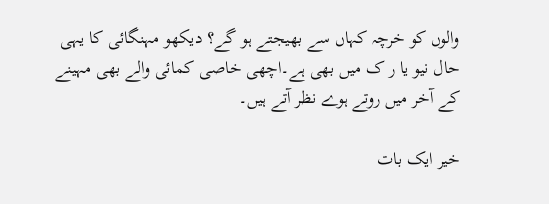والوں کو خرچہ کہاں سے بھیجتے ہو گے؟ دیکھو مہنگائی کا یہی حال نیو یا ر ک میں بھی ہے۔اچھی خاصی کمائی والے بھی مہینے کے آخر میں روتے ہوے نظر آتے ہیں۔

خیر ایک بات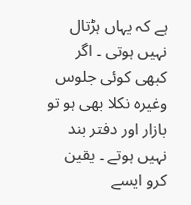ہے کہ یہاں ہڑتال نہیں ہوتی ۔ اگر کبھی کوئی جلوس وغیرہ نکلا بھی ہو تو بازار اور دفتر بند نہیں ہوتے ۔ یقین کرو ایسے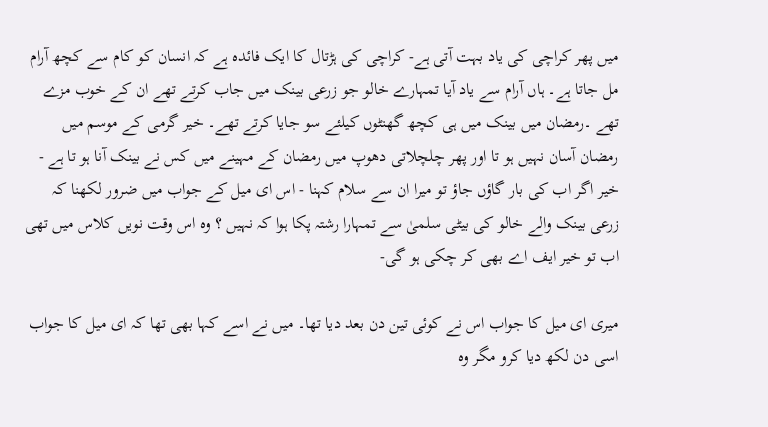میں پھر کراچی کی یاد بہت آتی ہے- کراچی کی ہڑتال کا ایک فائدہ ہے کہ انسان کو کام سے کچھ آرام مل جاتا ہے۔ ہاں آرام سے یاد آیا تمہارے خالو جو زرعی بینک میں جاب کرتے تھے ان کے خوب مزے تھے ۔رمضان میں بینک میں ہی کچھ گھنٹوں کیلئے سو جایا کرتے تھے۔ خیر گرمی کے موسم میں رمضان آسان نہیں ہو تا اور پھر چلچلاتی دھوپ میں رمضان کے مہینے میں کس نے بینک آنا ہو تا ہے - خیر اگر اب کی بار گاؤں جاؤ تو میرا ان سے سلام کہنا - اس ای میل کے جواب میں ضرور لکھنا کہ زرعی بینک والے خالو کی بیٹی سلمیٰ سے تمہارا رشتہ پکا ہوا کہ نہیں ؟ وہ اس وقت نویں کلاس میں تھی اب تو خیر ایف اے بھی کر چکی ہو گی-

میری ای میل کا جواب اس نے کوئی تین دن بعد دیا تھا۔ میں نے اسے کہا بھی تھا کہ ای میل کا جواب اسی دن لکھ دیا کرو مگر وہ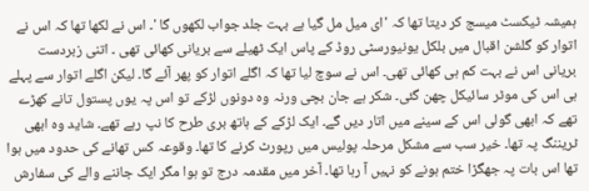ہمیشہ ٹیکسٹ میسج کر دیتا تھا کہ 'ای میل مل گیا ہے بہت جلد جواب لکھوں گا '۔ اس نے لکھا تھا کہ اس نے اتوار کو گلشن اقبال میں بلکل یونیورسٹی روڈ کے پاس ایک ٹھیلے سے بریانی کھائی تھی ۔ اتنی زبردست بریانی اس نے بہت کم ہی کھائی تھی۔ اس نے سوچ لیا تھا کہ اگلے اتوار کو پھر آئے گا۔ لیکن اگلے اتوار سے پہلے ہی اس کی موٹر سائیکل چھن گئی۔ شکر ہے جان بچی ورنہ وہ دونوں لڑکے تو اس پہ یوں پستول تانے کھڑے تھے کہ ابھی گولی اس کے سینے میں اتار دیں گے۔ ایک لڑکے کے ہاتھ بری طرح کا نپ رہے تھے۔ شاید وہ ابھی ٹریننگ پہ تھا۔ خیر سب سے مشکل مرحلہ پولیس میں رپورٹ کرنے کا تھا۔ وقوعہ کس تھانے کی حدود میں ہوا تھا اس بات پہ جھگڑا ختم ہونے کو نہیں آ رہا تھا۔ آخر میں مقدمہ درج تو ہوا مگر ایک جاننے والے کی سفارش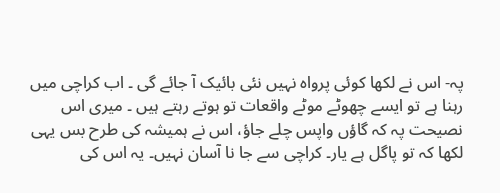پہ- اس نے لکھا کوئی پرواہ نہیں نئی بائیک آ جائے گی ۔ اب کراچی میں رہنا ہے تو ایسے چھوٹے موٹے واقعات تو ہوتے رہتے ہیں ۔ میری اس نصیحت پہ کہ گاؤں واپس چلے جاؤ، اس نے ہمیشہ کی طرح بس یہی لکھا کہ تو پاگل ہے یار۔ کراچی سے جا نا آسان نہیں۔ یہ اس کی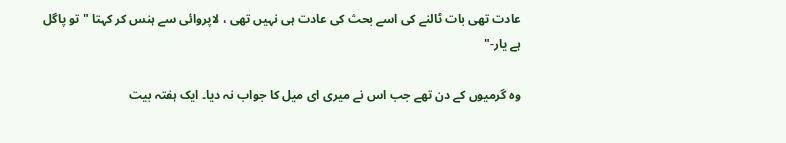عادت تھی بات ٹالنے کی اسے بحث کی عادت ہی نہیں تھی ، لاپروائی سے ہنس کر کہتا "تو پاگل ہے یار-"

وہ گرمیوں کے دن تھے جب اس نے میری ای میل کا جواب نہ دیا۔ ایک ہفتہ بیت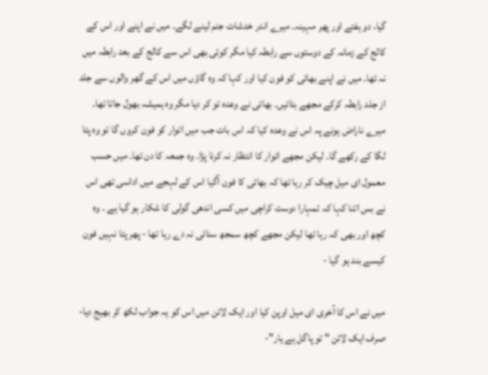گیا، دو ہفتے اور پھر مہینہ۔ میرے اندر خدشات جنم لینے لگے۔ میں نے اپنے اور اس کے کالج کے زمانہ کے دوستوں سے رابطہ کیا مگر کوئی بھی اس سے کالج کے بعد رابطہ میں نہ تھا۔ میں نے اپنے بھائی کو فون کیا اور کہا کہ وہ گاؤں میں اس کے گھر والوں سے جلد از جلد رابطہ کرکے مجھے بتائیں۔ بھائی نے وعدہ تو کر دیا مگر وہ ہمیشہ بھول جاتا تھا۔ میرے ناراض ہونے پہ اس نے وعدہ کیا کہ اس بات جب میں اتوار کو فون کروں گا تو وہ پتا لگا کے رکھے گا۔ لیکن مجھے اتوار کا انتظار نہ کرنا پڑا۔ وہ جمعہ کا دن تھا۔ میں حسب معمول ای میل چیک کر رہا تھا کہ بھائی کا فون آگیا اس کے لہجے میں اداسی تھی اس نے بس اتنا کہا کہ تمہارا دوست کراچی میں کسی اندھی گولی کا شکار ہو گیا ہے ۔ وہ کچھ اور بھی کہ رہا تھا لیکن مجھے کچھ سمجھ سنائی نہ دے رہا تھا - پھر پتا نہیں فون کیسے بند ہو گیا -

میں نے اس کا آخری ای میل اوپن کیا اور ایک لائن میں اس کو یہ جواب لکھ کر بھیج دیا- صرف ایک لائن " تو پاگل ہے یار"-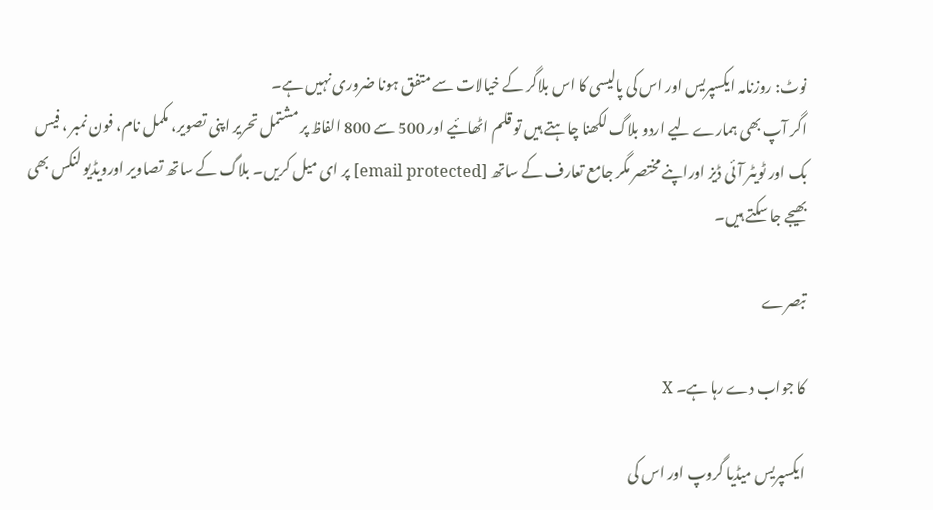نوٹ: روزنامہ ایکسپریس اور اس کی پالیسی کا اس بلاگر کے خیالات سے متفق ہونا ضروری نہیں ہے۔
اگر آپ بھی ہمارے لیے اردو بلاگ لکھنا چاہتے ہیں تو قلم اٹھائیے اور 500 سے 800 الفاظ پر مشتمل تحریر اپنی تصویر، مکمل نام، فون نمبر ، فیس بک اور ٹویٹر آئی ڈیز اوراپنے مختصر مگر جامع تعارف کے ساتھ [email protected] پر ای میل کریں۔ بلاگ کے ساتھ تصاویر اورویڈیو لنکس بھی بھیجے جا سکتے ہیں۔

تبصرے

کا جواب دے رہا ہے۔ X

ایکسپریس میڈیا گروپ اور اس کی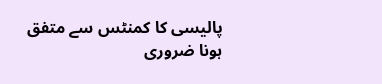پالیسی کا کمنٹس سے متفق ہونا ضروری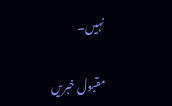نہیں۔

مقبول خبریں